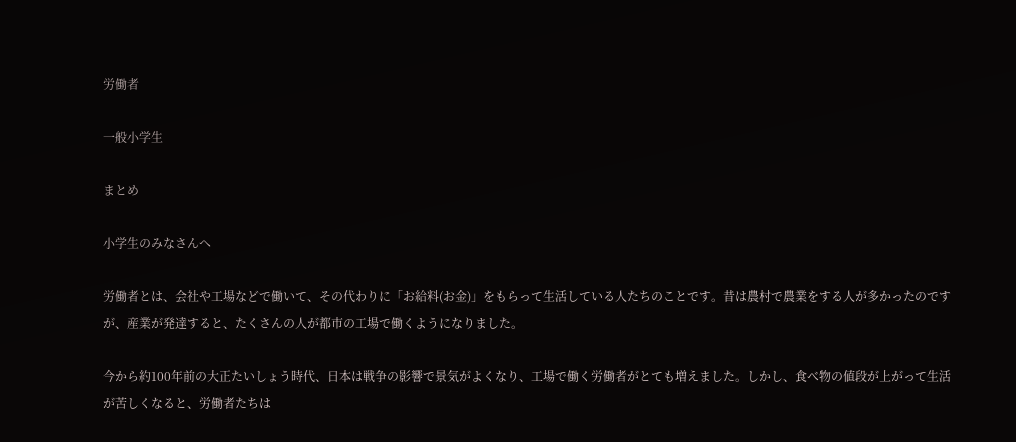労働者

一般小学生

まとめ

小学生のみなさんへ

労働者とは、会社や工場などで働いて、その代わりに「お給料(お金)」をもらって生活している人たちのことです。昔は農村で農業をする人が多かったのですが、産業が発達すると、たくさんの人が都市の工場で働くようになりました。

今から約100年前の大正たいしょう時代、日本は戦争の影響で景気がよくなり、工場で働く労働者がとても増えました。しかし、食べ物の値段が上がって生活が苦しくなると、労働者たちは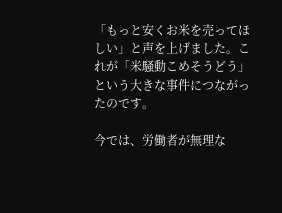「もっと安くお米を売ってほしい」と声を上げました。これが「米騒動こめそうどう」という大きな事件につながったのです。

今では、労働者が無理な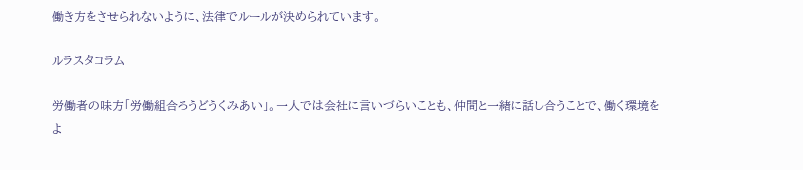働き方をさせられないように、法律でルールが決められています。

ルラスタコラム

労働者の味方「労働組合ろうどうくみあい」。一人では会社に言いづらいことも、仲間と一緒に話し合うことで、働く環境をよ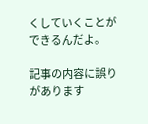くしていくことができるんだよ。

記事の内容に誤りがあります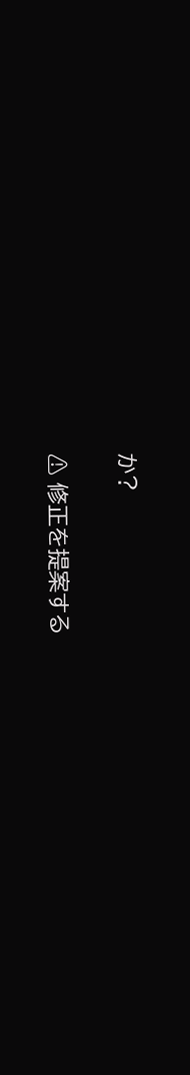か?

⚠ 修正を提案する